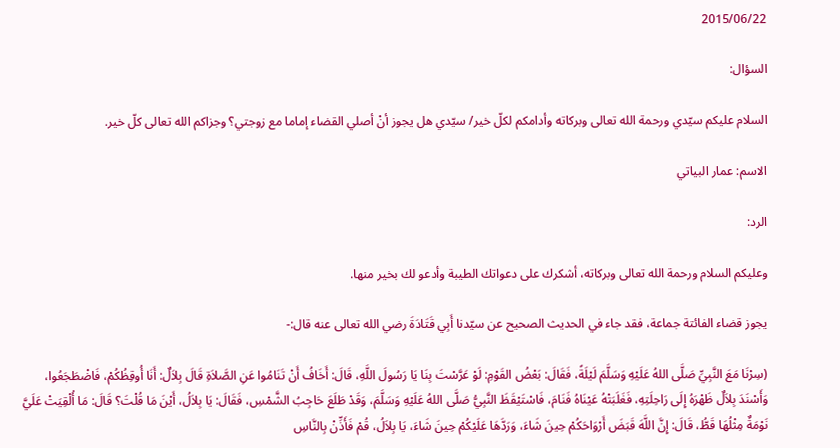2015/06/22

السؤال:

السلام عليكم سيّدي ورحمة الله تعالى وبركاته وأدامكم لكلّ خير/ سيّدي هل يجوز أنْ أصلي القضاء إماما مع زوجتي؟ وجزاكم الله تعالى كلّ خير.

الاسم: عمار البياتي

الرد:

وعليكم السلام ورحمة الله تعالى وبركاته، أشكرك على دعواتك الطيبة وأدعو لك بخير منها.

يجوز قضاء الفائتة جماعة، فقد جاء في الحديث الصحيح عن سيّدنا أَبِي قَتَادَةَ رضي الله تعالى عنه قال:-

(سِرْنَا مَعَ النَّبِيِّ صَلَّى اللهُ عَلَيْهِ وَسَلَّمَ لَيْلَةً، فَقَالَ: بَعْضُ القَوْمِ: لَوْ عَرَّسْتَ بِنَا يَا رَسُولَ اللَّهِ، قَالَ: أَخَافُ أَنْ تَنَامُوا عَنِ الصَّلاَةِ قَالَ بِلاَلٌ: أَنَا أُوقِظُكُمْ، فَاضْطَجَعُوا، وَأَسْنَدَ بِلاَلٌ ظَهْرَهُ إِلَى رَاحِلَتِهِ، فَغَلَبَتْهُ عَيْنَاهُ فَنَامَ، فَاسْتَيْقَظَ النَّبِيُّ صَلَّى اللهُ عَلَيْهِ وَسَلَّمَ، وَقَدْ طَلَعَ حَاجِبُ الشَّمْسِ، فَقَالَ: يَا بِلاَلُ، أَيْنَ مَا قُلْتَ؟ قَالَ: مَا أُلْقِيَتْ عَلَيَّ نَوْمَةٌ مِثْلُهَا قَطُّ، قَالَ: إِنَّ اللَّهَ قَبَضَ أَرْوَاحَكُمْ حِينَ شَاءَ، وَرَدَّهَا عَلَيْكُمْ حِينَ شَاءَ، يَا بِلاَلُ، قُمْ فَأَذِّنْ بِالنَّاسِ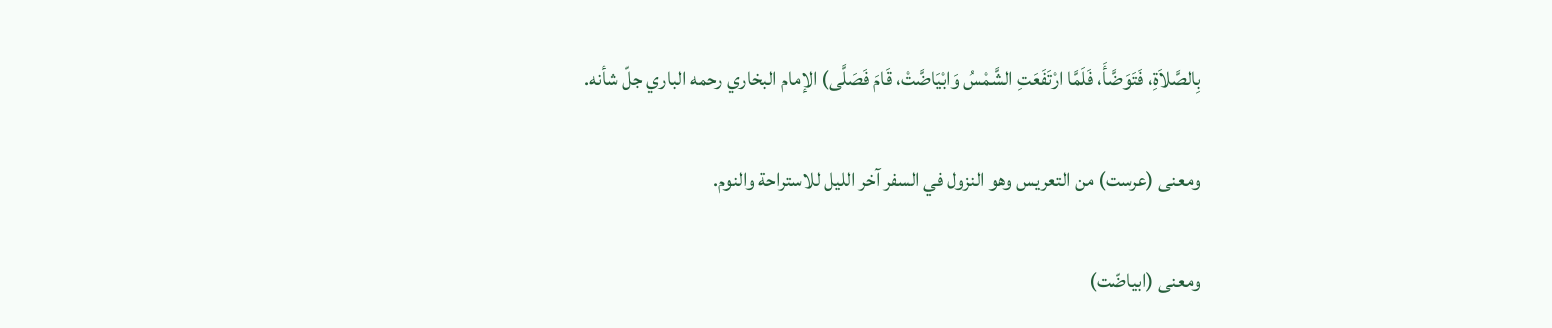بِالصَّلاَةِ، فَتَوَضَّأَ، فَلَمَّا ارْتَفَعَتِ الشَّمْسُ وَابْيَاضَّتْ، قَامَ فَصَلَّى) الإمام البخاري رحمه الباري جلّ شأنه.

ومعنى (عرست) من التعريس وهو النزول في السفر آخر الليل للاستراحة والنوم.

ومعنى (ابياضّت)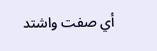أي صفت واشتد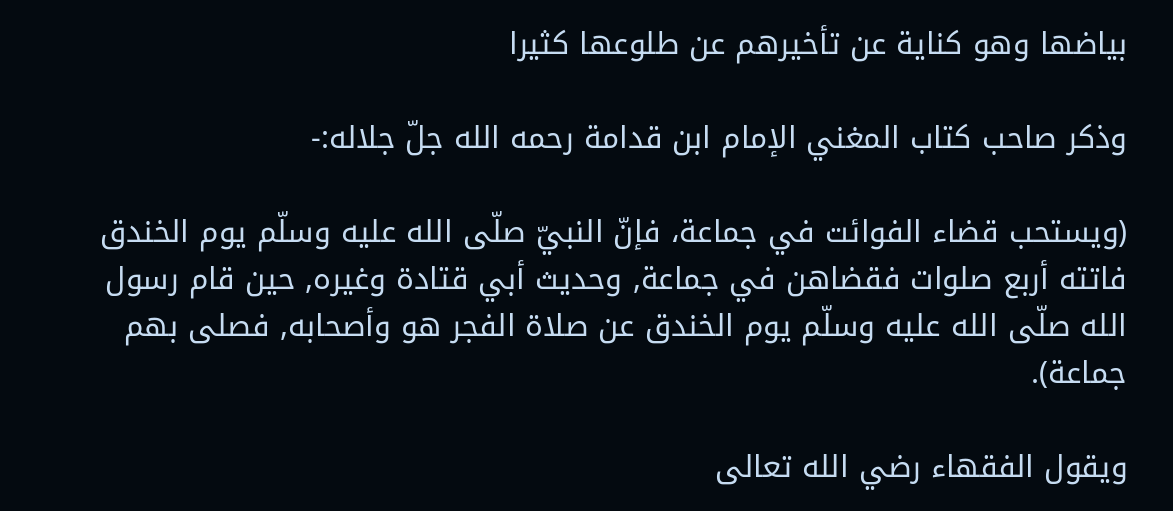بياضها وهو كناية عن تأخيرهم عن طلوعها كثيرا

وذكر صاحب كتاب المغني الإمام ابن قدامة رحمه الله جلّ جلاله:-

(ويستحب قضاء الفوائت في جماعة، فإنّ النبيّ صلّى الله عليه وسلّم يوم الخندق فاتته أربع صلوات فقضاهن في جماعة, وحديث أبي قتادة وغيره, حين قام رسول الله صلّى الله عليه وسلّم يوم الخندق عن صلاة الفجر هو وأصحابه, فصلى بهم جماعة).

ويقول الفقهاء رضي الله تعالى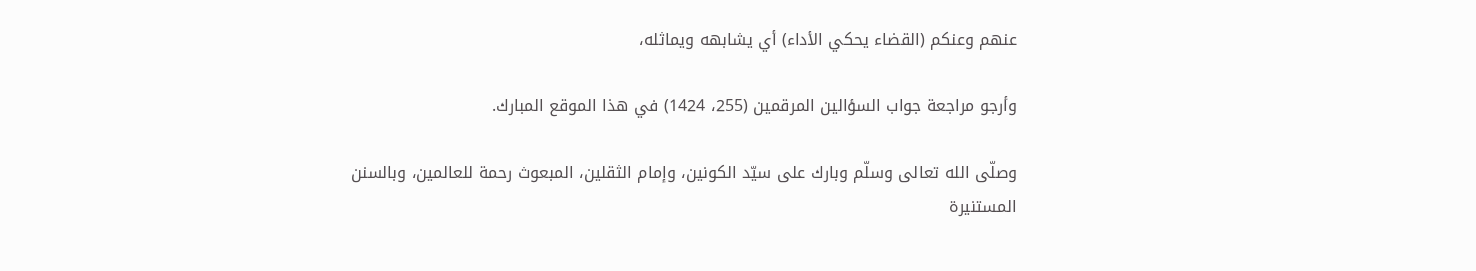عنهم وعنكم (القضاء يحكي الأداء) أي يشابهه ويماثله،

وأرجو مراجعة جواب السؤالين المرقمين (255، 1424) في هذا الموقع المبارك.

وصلّى الله تعالى وسلّم وبارك على سيّد الكونين، وإمام الثقلين، المبعوث رحمة للعالمين، وبالسنن المستنيرة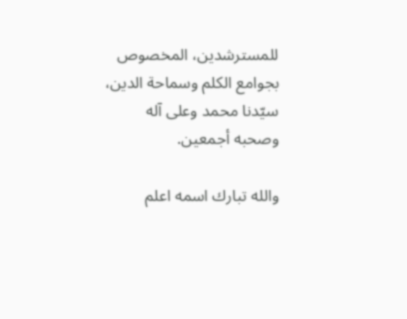للمسترشدين، المخصوص بجوامع الكلم وسماحة الدين، سيّدنا محمد وعلى آله وصحبه أجمعين.

والله تبارك اسمه اعلم